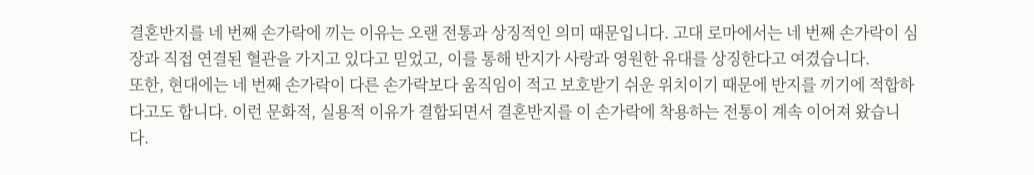결혼반지를 네 번째 손가락에 끼는 이유는 오랜 전통과 상징적인 의미 때문입니다. 고대 로마에서는 네 번째 손가락이 심장과 직접 연결된 혈관을 가지고 있다고 믿었고, 이를 통해 반지가 사랑과 영원한 유대를 상징한다고 여겼습니다.
또한, 현대에는 네 번째 손가락이 다른 손가락보다 움직임이 적고 보호받기 쉬운 위치이기 때문에 반지를 끼기에 적합하다고도 합니다. 이런 문화적, 실용적 이유가 결합되면서 결혼반지를 이 손가락에 착용하는 전통이 계속 이어져 왔습니다.